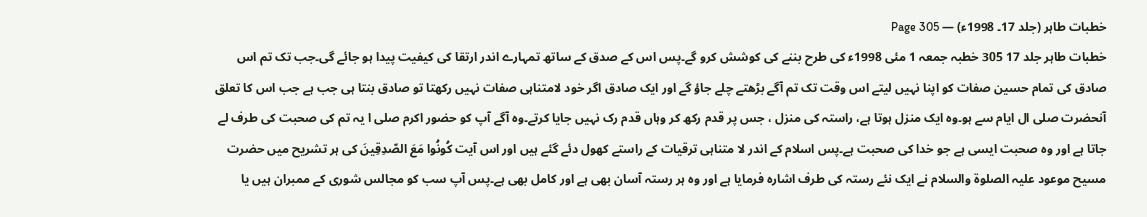خطبات طاہر (جلد 17۔ 1998ء) — Page 305
خطبات طاہر جلد 17 305 خطبہ جمعہ 1 مئی 1998ء کی طرح بننے کی کوشش کرو گے۔پس اس کے صدق کے ساتھ تمہارے اندر ارتقا کی کیفیت پیدا ہو جائے گی۔جب تک تم اس صادق کی تمام حسین صفات کو اپنا نہیں لیتے اس وقت تک تم آگے بڑھتے چلے جاؤ گے اور ایک صادق اگر خود لامتناہی صفات نہیں رکھتا تو صادق بنتا ہی جب ہے جب اس کا تعلق آنحضرت صلی ال ایام سے ہو۔وہ ایک منزل ہوتا ہے، راستہ کی منزل ، جس پر قدم رکھ کر وہاں قدم رک نہیں جایا کرتے۔وہ آگے آپ کو حضور اکرم صلی ا یہ تم کی صحبت کی طرف لے جاتا ہے اور وہ صحبت ایسی ہے جو خدا کی صحبت ہے۔پس اسلام کے اندر لا متناہی ترقیات کے راستے کھول دئے گئے ہیں اور اس آیت كُونُوا مَعَ الصّدِقِینَ کی ہر تشریح میں حضرت مسیح موعود علیہ الصلوۃ والسلام نے ایک نئے رستہ کی طرف اشارہ فرمایا ہے اور وہ ہر رستہ آسان بھی ہے اور کامل بھی ہے۔پس آپ سب کو مجالس شوری کے ممبران ہیں یا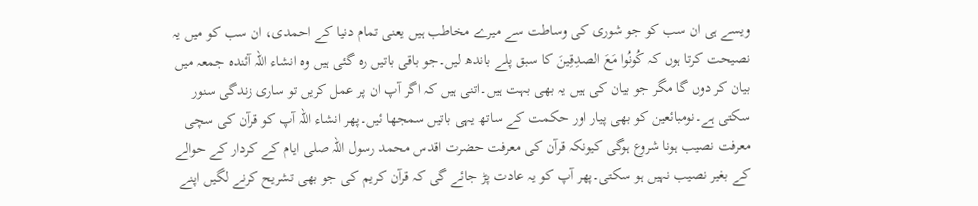ویسے ہی ان سب کو جو شوری کی وساطت سے میرے مخاطب ہیں یعنی تمام دنیا کے احمدی، ان سب کو میں یہ نصیحت کرتا ہوں کہ كُونُوا مَعَ الصدِقِينَ کا سبق پلے باندھ لیں۔جو باقی باتیں رہ گئی ہیں وہ انشاء اللہ آئندہ جمعہ میں بیان کر دوں گا مگر جو بیان کی ہیں یہ بھی بہت ہیں۔اتنی ہیں کہ اگر آپ ان پر عمل کریں تو ساری زندگی سنور سکتی ہے۔نومبائعین کو بھی پیار اور حکمت کے ساتھ یہی باتیں سمجھا ئیں۔پھر انشاء اللہ آپ کو قرآن کی سچی معرفت نصیب ہونا شروع ہوگی کیونکہ قرآن کی معرفت حضرت اقدس محمد رسول اللہ صلی ایام کے کردار کے حوالے کے بغیر نصیب نہیں ہو سکتی۔پھر آپ کو یہ عادت پڑ جائے گی کہ قرآن کریم کی جو بھی تشریح کرنے لگیں اپنے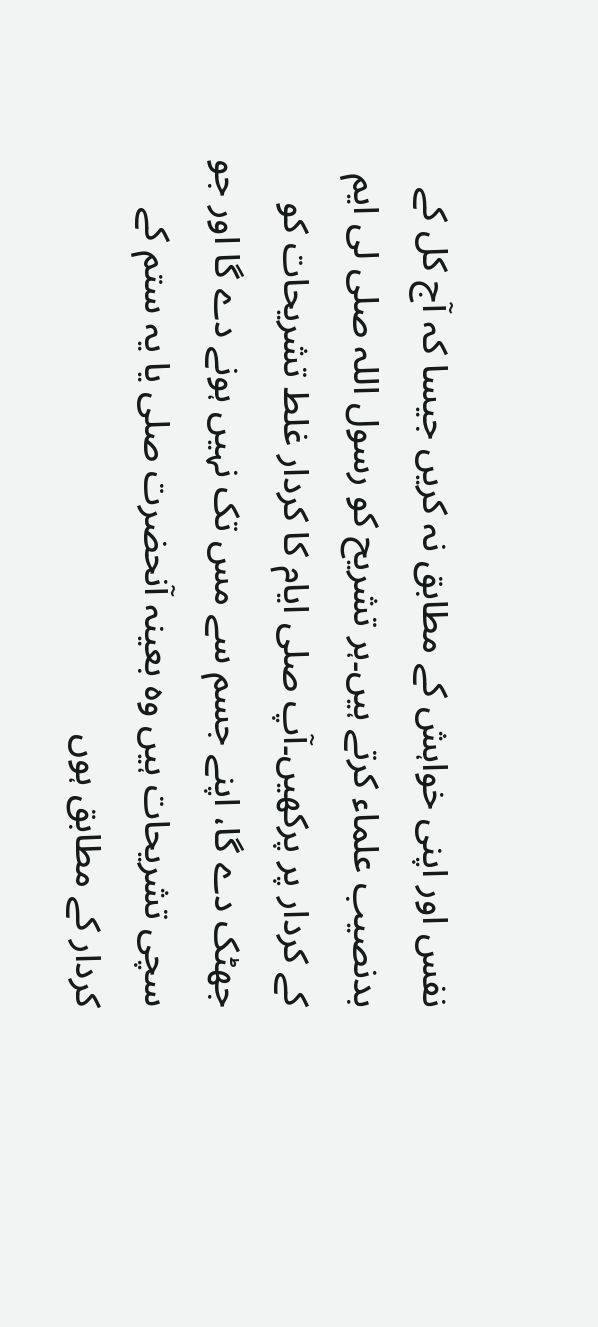نفس اور اپنی خواہش کے مطابق نہ کریں جیسا کہ آج کل کے بدنصیب علماء کرتے ہیں۔ہر تشریح کو رسول اللہ صلی لی ایم کے کردار پر پرکھیں۔آپ صلی ایام کا کردار غلط تشریحات کو جھٹک دے گا، اپنے جسم سے مس تک نہیں ہونے دے گا اور جو سچی تشریحات ہیں وہ بعینہ آنحضرت صلی یا یہ ستم کے کردار کے مطابق ہوں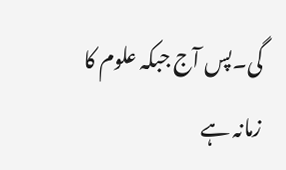گی۔پس آج جبکہ علوم کا زمانہ ہے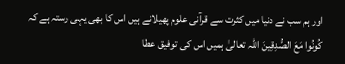اور ہم سب نے دنیا میں کثرت سے قرآنی علوم پھیلانے ہیں اس کا بھی یہی رستہ ہے کہ کُونُوا مَعَ الصُّدِقِينَ اللہ تعالیٰ ہمیں اس کی توفیق عطا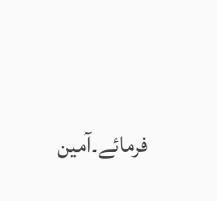فرمائے۔آمین